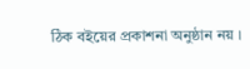ঠিক বইয়ের প্রকাশনা অনুষ্ঠান নয় ।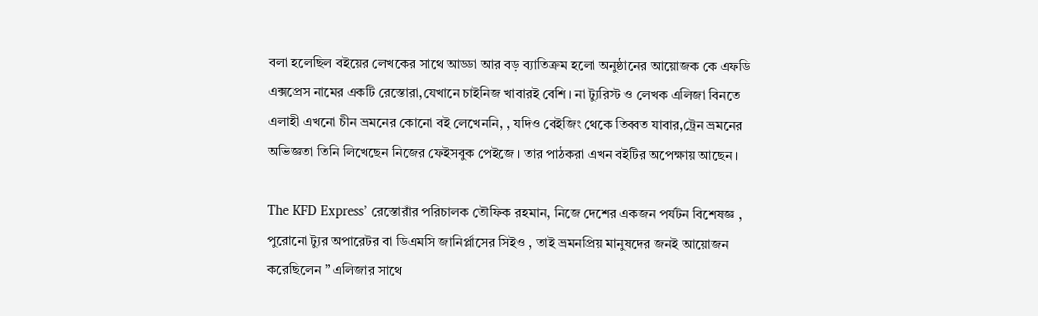বলা হলেছিল বইয়ের লেখকের সাথে আড্ডা আর বড় ব্যাতিক্রম হলো অনুষ্ঠানের আয়োজক কে এফডি এক্সপ্রেস নামের একটি রেস্তোরা,যেখানে চাইনিজ খাবারই বেশি। না ট্যুরিস্ট ও লেখক এলিজা বিনতে এলাহী এখনো চীন ভ্রমনের কোনো বই লেখেননি, , যদিও বেইজিং থেকে তিব্বত যাবার,ট্রেন ভ্রমনের অভিজ্ঞতা তিনি লিখেছেন নিজের ফেইসবুক পেইজে । তার পাঠকরা এখন বইটির অপেক্ষায় আছেন ।

The KFD Express’ রেস্তোরাঁর পরিচালক তৌফিক রহমান, নিজে দেশের একজন পর্যটন বিশেষজ্ঞ , পুরোনো ট্যুর অপারেটর বা ডিএমসি জানির্প্লাসের সিইও , তাই ভ্রমনপ্রিয় মানুষদের জনই আয়োজন করেছিলেন ” এলিজার সাথে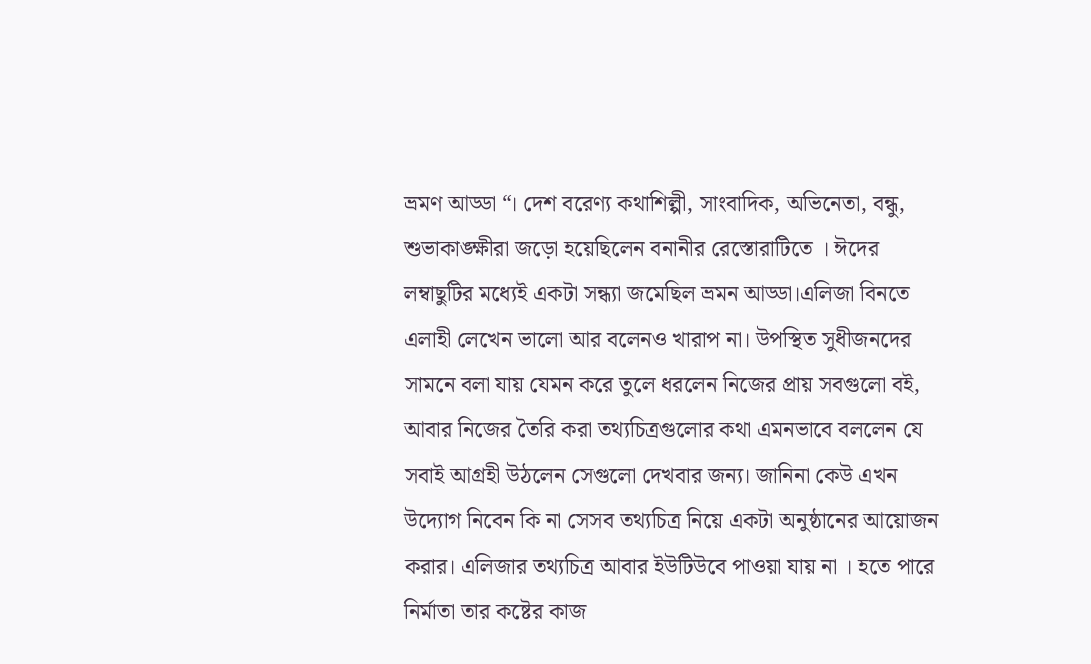ভ্রমণ আড্ডা “। দেশ বরেণ্য কথাশিল্পী, সাংবাদিক, অভিনেতা, বন্ধু, শুভাকাঙ্ক্ষীরা জড়ো হয়েছিলেন বনানীর রেস্তোরাটিতে । ঈদের লম্বাছুটির মধ্যেই একটা সন্ধ্যা জমেছিল ভ্রমন আড্ডা।এলিজা বিনতে এলাহী লেখেন ভালো আর বলেনও খারাপ না। উপস্থিত সুধীজনদের সামনে বলা যায় যেমন করে তুলে ধরলেন নিজের প্রায় সবগুলো বই, আবার নিজের তৈরি করা তথ্যচিত্রগুলোর কথা এমনভাবে বললেন যে সবাই আগ্রহী উঠলেন সেগুলো দেখবার জন্য। জানিনা কেউ এখন উদ্যোগ নিবেন কি না সেসব তথ্যচিত্র নিয়ে একটা অনুষ্ঠানের আয়োজন করার। এলিজার তথ্যচিত্র আবার ইউটিউবে পাওয়া যায় না । হতে পারে নির্মাতা তার কষ্টের কাজ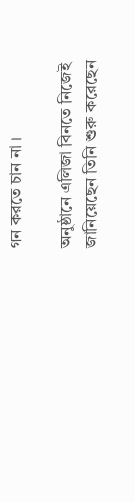গন করতে চান না ।

অনুষ্ঠানে এলিজা বিনতে নিজেই জানিয়েছেন তিনি শুরু করেছেন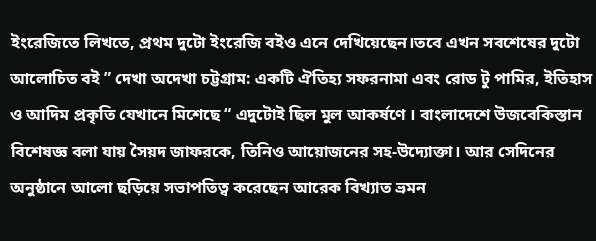ইংরেজিতে লিখতে, প্রথম দুটো ইংরেজি বইও এনে দেখিয়েছেন।তবে এখন সবশেষের দুটো আলোচিত বই ” দেখা অদেখা চট্টগ্রাম: একটি ঐতিহ্য সফরনামা এবং রোড টু পামির, ইতিহাস ও আদিম প্রকৃতি যেখানে মিশেছে “ এদুটোই ছিল মুল আকর্ষণে । বাংলাদেশে উজবেকিস্তান বিশেষজ্ঞ বলা যায় সৈয়দ জাফরকে, তিনিও আয়োজনের সহ-উদ্যোক্তা। আর সেদিনের অনুষ্ঠানে আলো ছড়িয়ে সভাপতিত্ব করেছেন আরেক বিখ্যাত ভ্রমন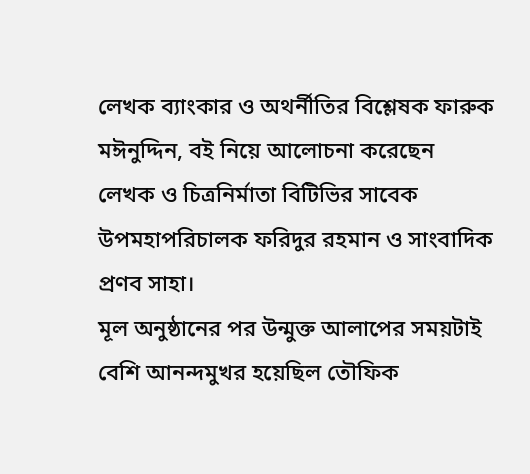লেখক ব্যাংকার ও অথর্নীতির বিশ্লেষক ফারুক মঈনুদ্দিন, বই নিয়ে আলোচনা করেছেন লেখক ও চিত্রনির্মাতা বিটিভির সাবেক উপমহাপরিচালক ফরিদুর রহমান ও সাংবাদিক প্রণব সাহা।
মূল অনুষ্ঠানের পর উন্মুক্ত আলাপের সময়টাই বেশি আনন্দমুখর হয়েছিল তৌফিক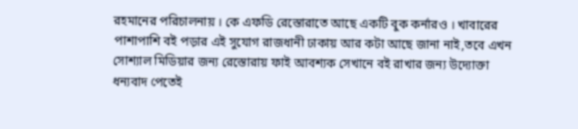রহমানের পরিচালনায় । কে এফডি রেস্তোরাতে আছে একটি বুক কর্নারও । খাবারের পাশাপাশি বই পড়ার এই সুযোগ রাজধানী ঢাকায় আর কটা আছে জানা নাই,তবে এখন সোশ্যাল মিডিয়ার জন্য রেস্তোরায় ফাই আবশ্যক সেখানে বই রাখার জন্য উদ্যোক্তা ধন্যবাদ পেতেই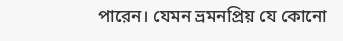পারেন। যেমন ভ্রমনপ্রিয় যে কোনো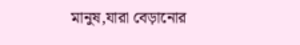মানুষ,যারা বেড়ানোর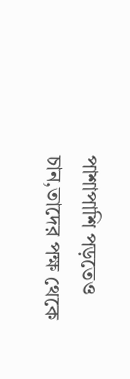পাশাপাশি পড়তেও চান,তাদের পক্ষ থেকে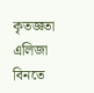কৃতজ্ঞতা এলিজা বিনতে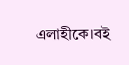এলাহীকে।বই